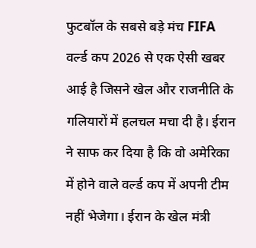फुटबॉल के सबसे बड़े मंच FIFA वर्ल्ड कप 2026 से एक ऐसी खबर आई है जिसने खेल और राजनीति के गलियारों में हलचल मचा दी है। ईरान ने साफ कर दिया है कि वो अमेरिका में होने वाले वर्ल्ड कप में अपनी टीम नहीं भेजेगा। ईरान के खेल मंत्री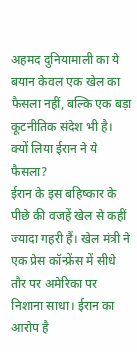अहमद दुनियामाली का ये बयान केवल एक खेल का फैसला नहीं, बल्कि एक बड़ा कूटनीतिक संदेश भी है।
क्यों लिया ईरान ने ये फैसला?
ईरान के इस बहिष्कार के पीछे की वजहें खेल से कहीं ज्यादा गहरी हैं। खेल मंत्री ने एक प्रेस कॉन्फ्रेंस में सीधे तौर पर अमेरिका पर निशाना साधा। ईरान का आरोप है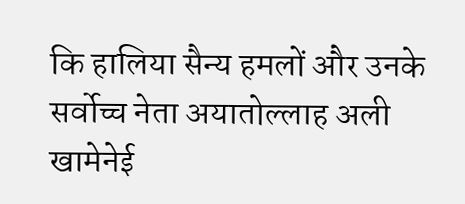कि हालिया सैन्य हमलों और उनके सर्वोच्च नेता अयातोल्लाह अली खामेनेई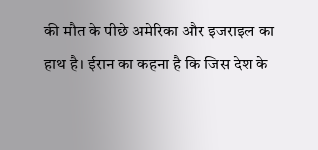की मौत के पीछे अमेरिका और इजराइल का हाथ है। ईरान का कहना है कि जिस देश के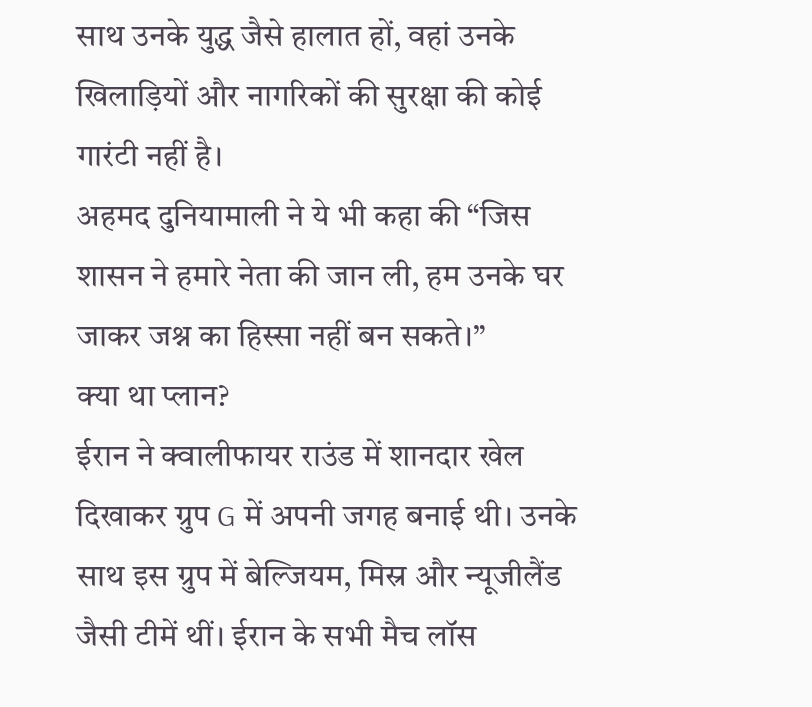साथ उनके युद्ध जैसे हालात हों, वहां उनके खिलाड़ियों और नागरिकों की सुरक्षा की कोई गारंटी नहीं है।
अहमद दुनियामाली ने ये भी कहा की “जिस शासन ने हमारे नेता की जान ली, हम उनके घर जाकर जश्न का हिस्सा नहीं बन सकते।”
क्या था प्लान?
ईरान ने क्वालीफायर राउंड में शानदार खेल दिखाकर ग्रुप G में अपनी जगह बनाई थी। उनके साथ इस ग्रुप में बेल्जियम, मिस्र और न्यूजीलैंड जैसी टीमें थीं। ईरान के सभी मैच लॉस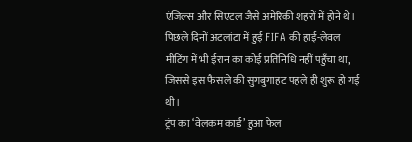एंजिल्स और सिएटल जैसे अमेरिकी शहरों में होने थे। पिछले दिनों अटलांटा में हुई FIFA की हाई-लेवल मीटिंग में भी ईरान का कोई प्रतिनिधि नहीं पहुँचा था, जिससे इस फैसले की सुगबुगाहट पहले ही शुरू हो गई थी।
ट्रंप का ‘वेलकम कार्ड’ हुआ फेल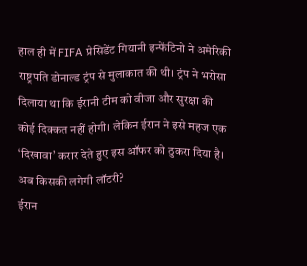हाल ही में FIFA प्रेसिडेंट गियानी इन्फेंटिनो ने अमेरिकी राष्ट्रपति डोनाल्ड ट्रंप से मुलाकात की थी। ट्रंप ने भरोसा दिलाया था कि ईरानी टीम को वीजा और सुरक्षा की कोई दिक्कत नहीं होगी। लेकिन ईरान ने इसे महज एक ‘दिखावा’ करार देते हुए इस ऑफर को ठुकरा दिया है।
अब किसकी लगेगी लॉटरी?
ईरान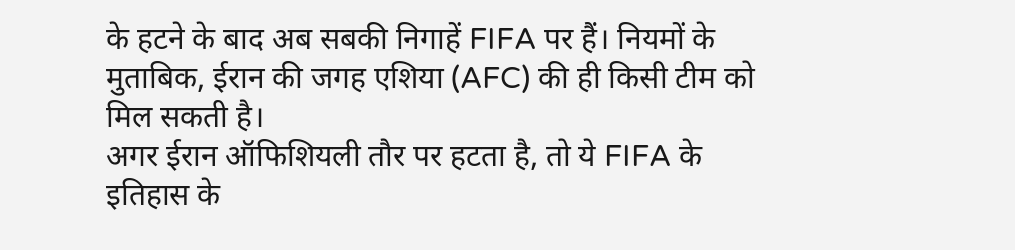के हटने के बाद अब सबकी निगाहें FIFA पर हैं। नियमों के मुताबिक, ईरान की जगह एशिया (AFC) की ही किसी टीम को मिल सकती है।
अगर ईरान ऑफिशियली तौर पर हटता है, तो ये FIFA के इतिहास के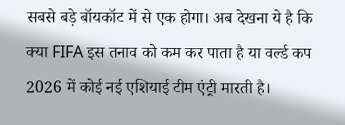सबसे बड़े बॉयकॉट में से एक होगा। अब देखना ये है कि क्या FIFA इस तनाव को कम कर पाता है या वर्ल्ड कप 2026 में कोई नई एशियाई टीम एंट्री मारती है।